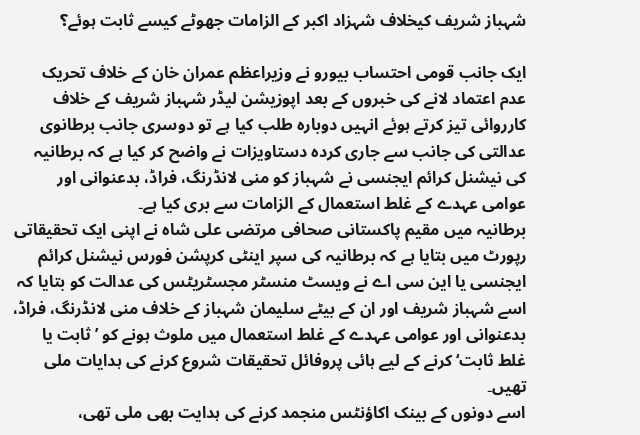شہباز شریف کیخلاف شہزاد اکبر کے الزامات جھوٹے کیسے ثابت ہوئے؟

ایک جانب قومی احتساب بیورو نے وزیراعظم عمران خان کے خلاف تحریک عدم اعتماد لانے کی خبروں کے بعد اپوزیشن لیڈر شہباز شریف کے خلاف کارروائی تیز کرتے ہوئے انہیں دوبارہ طلب کیا ہے تو دوسری جانب برطانوی عدالتی کی جانب سے جاری کردہ دستاویزات نے واضح کر کیا ہے کہ برطانیہ کی نیشنل کرائم ایجنسی نے شہباز کو منی لانڈرنگ، فراڈ، بدعنوانی اور عوامی عہدے کے غلط استعمال کے الزامات سے بری کیا ہے۔
برطانیہ میں مقیم پاکستانی صحافی مرتضی علی شاہ نے اپنی ایک تحقیقاتی رپورٹ میں بتایا ہے کہ برطانیہ کی سپر اینٹی کرپشن فورس نیشنل کرائم ایجنسی یا این سی اے نے ویسٹ منسٹر مجسٹریٹس کی عدالت کو بتایا کہ اسے شہباز شریف اور ان کے بیٹے سلیمان شہباز کے خلاف منی لانڈرنگ، فراڈ، بدعنوانی اور عوامی عہدے کے غلط استعمال میں ملوث ہونے کو ’ثابت یا غلط ثابت‘ کرنے کے لیے ہائی پروفائل تحقیقات شروع کرنے کی ہدایات ملی تھیں۔
اسے دونوں کے بینک اکاؤنٹس منجمد کرنے کی ہدایت بھی ملی تھی،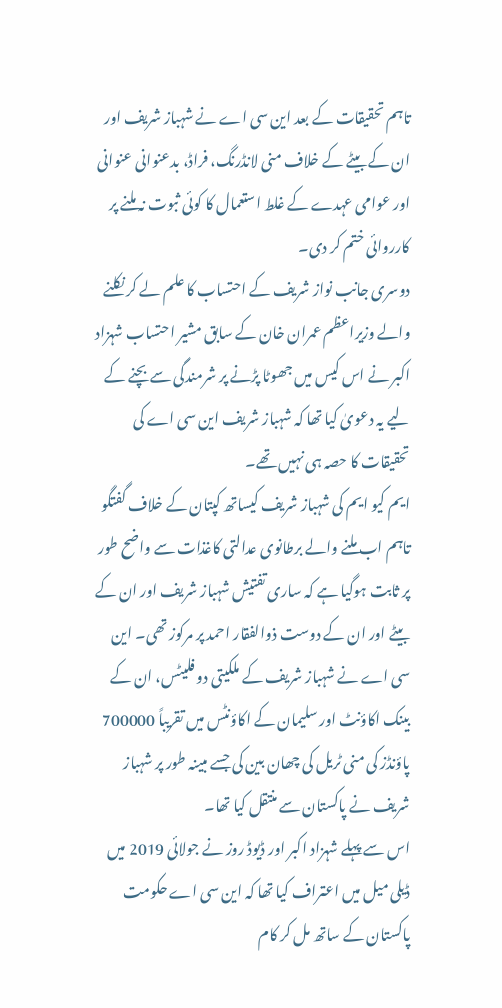تاہم تحقیقات کے بعد این سی اے نے شہباز شریف اور ان کے بیٹے کے خلاف منی لانڈرنگ، فراڈ، بدعنوانی عنوانی اور عوامی عہدے کے غلط استعمال کا کوئی ثبوت نہ ملنے پر کارروائی ختم کر دی۔
دوسری جانب نواز شریف کے احتساب کا علم لے کر نکلنے والے وزیراعظم عمران خان کے سابق مشیر احتساب شہزاد اکبر نے اس کیس میں جھوٹا پڑنے پر شرمندگی سے بچنے کے لیے یہ دعویٰ کیا تھا کہ شہباز شریف این سی اے کی تحقیقات کا حصہ ہی نہیں تھے۔
ایم کیو ایم کی شہباز شریف کیساتھ کپتان کے خلاف گفتگو
تاہم اب ملنے والے برطانوی عدالتی کاغذات سے واضح طور پر ثابت ہوگیا ہے کہ ساری تفتیش شہباز شریف اور ان کے بیٹے اور ان کے دوست ذوالفقار احمد پر مرکوز تھی۔ این سی اے نے شہباز شریف کے ملکیتی دو فلیٹس، ان کے بینک اکاؤنٹ اور سلیمان کے اکاؤنٹس میں تقریباً 700000 پاؤنڈز کی منی ٹریل کی چھان بین کی جسے مبینہ طور پر شہباز شریف نے پاکستان سے منتقل کیا تھا۔
اس سے پہلے شہزاد اکبر اور ڈیوڈ روز نے جولائی 2019 میں ڈیلی میل میں اعتراف کیا تھا کہ این سی اے حکومت پاکستان کے ساتھ مل کر کام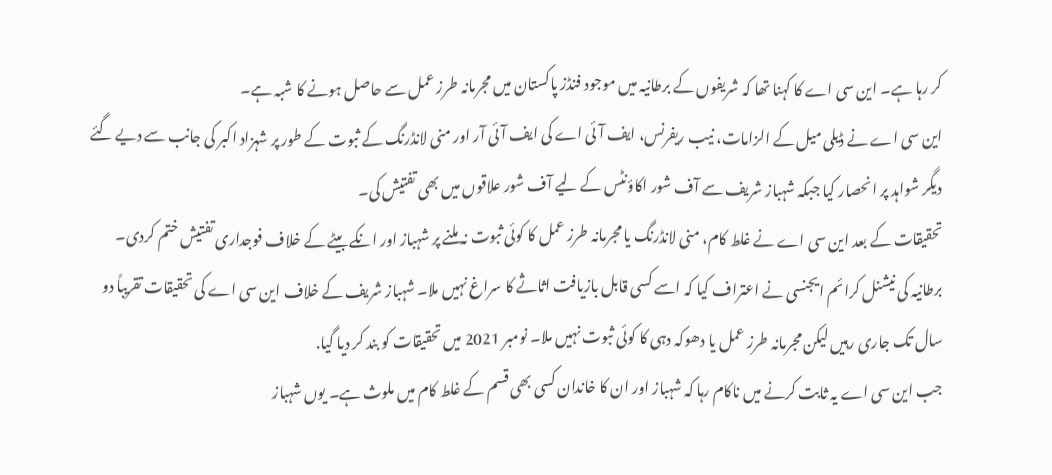کر رہا ہے۔ این سی اے کا کہنا تھا کہ شریفوں کے برطانیہ میں موجود فنڈز پاکستان میں مجرمانہ طرز عمل سے حاصل ہونے کا شبہ ہے۔
این سی اے نے ڈیلی میل کے الزامات، نیب ریفرنس، ایف آئی اے کی ایف آئی آر اور منی لانڈرنگ کے ثبوت کے طور پر شہزاد اکبر کی جانب سے دیے گئے دیگر شواہد پر انحصار کیا جبکہ شہباز شریف سے آف شور اکاؤنٹس کے لیے آف شور علاقوں میں بھی تفتیش کی۔
تحقیقات کے بعد این سی اے نے غلط کام، منی لانڈرنگ یا مجرمانہ طرز عمل کا کوئی ثبوت نہ ملنے پر شہباز اور انکے بیٹے کے خلاف فوجداری تفتیش ختم کردی۔ برطانیہ کی نیشنل کرائم ایجنسی نے اعتراف کیا کہ اسے کسی قابل بازیافت اثاثے کا سراغ نہیں ملا۔ شہباز شریف کے خلاف این سی اے کی تحقیقات تقریباً دو سال تک جاری رہیں لیکن مجرمانہ طرز عمل یا دھوکہ دہی کا کوئی ثبوت نہیں ملا۔ نومبر 2021 میں تحقیقات کو بند کر دیا گیا.
جب این سی اے یہ ثابت کرنے میں ناکام رہا کہ شہباز اور ان کا خاندان کسی بھی قسم کے غلط کام میں ملوث ہے۔ یوں شہباز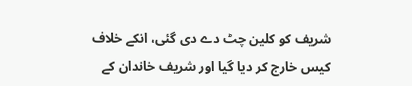شریف کو کلین چٹ دے دی گئی، انکے خلاف کیس خارج کر دیا گیا اور شریف خاندان کے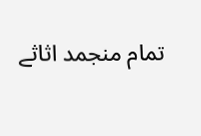تمام منجمد اثاثے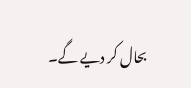بحال کر دیے گے۔